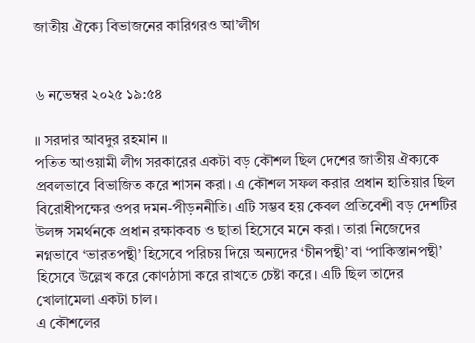জাতীয় ঐক্যে বিভাজনের কারিগরও আ’লীগ


৬ নভেম্বর ২০২৫ ১৯:৫৪

॥ সরদার আবদুর রহমান ॥
পতিত আওয়ামী লীগ সরকারের একটা বড় কৌশল ছিল দেশের জাতীয় ঐক্যকে প্রবলভাবে বিভাজিত করে শাসন করা। এ কৌশল সফল করার প্রধান হাতিয়ার ছিল বিরোধীপক্ষের ওপর দমন-পীড়ননীতি। এটি সম্ভব হয় কেবল প্রতিবেশী বড় দেশটির উলঙ্গ সমর্থনকে প্রধান রক্ষাকবচ ও ছাতা হিসেবে মনে করা। তারা নিজেদের নগ্নভাবে ‘ভারতপন্থী’ হিসেবে পরিচয় দিয়ে অন্যদের ‘চীনপন্থী’ বা ‘পাকিস্তানপন্থী’ হিসেবে উল্লেখ করে কোণঠাসা করে রাখতে চেষ্টা করে। এটি ছিল তাদের খোলামেলা একটা চাল।
এ কৌশলের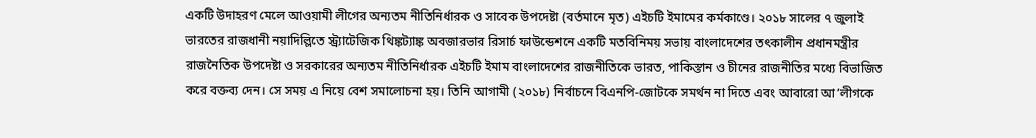একটি উদাহরণ মেলে আওয়ামী লীগের অন্যতম নীতিনির্ধারক ও সাবেক উপদেষ্টা (বর্তমানে মৃত) এইচটি ইমামের কর্মকাণ্ডে। ২০১৮ সালের ৭ জুলাই ভারতের রাজধানী নয়াদিল্লিতে স্ট্র্যাটেজিক থিঙ্কট্যাঙ্ক অবজারভার রিসার্চ ফাউন্ডেশনে একটি মতবিনিময় সভায় বাংলাদেশের তৎকালীন প্রধানমন্ত্রীর রাজনৈতিক উপদেষ্টা ও সরকারের অন্যতম নীতিনির্ধারক এইচটি ইমাম বাংলাদেশের রাজনীতিকে ভারত, পাকিস্তান ও চীনের রাজনীতির মধ্যে বিভাজিত করে বক্তব্য দেন। সে সময় এ নিয়ে বেশ সমালোচনা হয়। তিনি আগামী (২০১৮) নির্বাচনে বিএনপি-জোটকে সমর্থন না দিতে এবং আবারো আ’লীগকে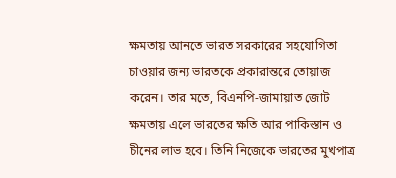ক্ষমতায় আনতে ভারত সরকারের সহযোগিতা চাওয়ার জন্য ভারতকে প্রকারান্তরে তোয়াজ করেন। তার মতে, বিএনপি-জামায়াত জোট ক্ষমতায় এলে ভারতের ক্ষতি আর পাকিস্তান ও চীনের লাভ হবে। তিনি নিজেকে ভারতের মুখপাত্র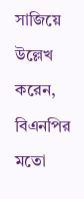সাজিয়ে উল্লেখ করেন, বিএনপির মতো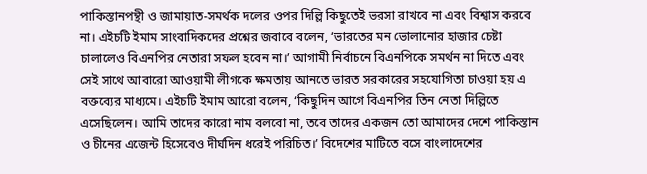পাকিস্তানপন্থী ও জামায়াত-সমর্থক দলের ওপর দিল্লি কিছুতেই ভরসা রাখবে না এবং বিশ্বাস করবে না। এইচটি ইমাম সাংবাদিকদের প্রশ্নের জবাবে বলেন, ‘ভারতের মন ভোলানোর হাজার চেষ্টা চালালেও বিএনপির নেতারা সফল হবেন না।’ আগামী নির্বাচনে বিএনপিকে সমর্থন না দিতে এবং সেই সাথে আবারো আওয়ামী লীগকে ক্ষমতায় আনতে ভারত সরকারের সহযোগিতা চাওয়া হয় এ বক্তব্যের মাধ্যমে। এইচটি ইমাম আরো বলেন, ‘কিছুদিন আগে বিএনপির তিন নেতা দিল্লিতে এসেছিলেন। আমি তাদের কারো নাম বলবো না, তবে তাদের একজন তো আমাদের দেশে পাকিস্তান ও চীনের এজেন্ট হিসেবেও দীর্ঘদিন ধরেই পরিচিত।’ বিদেশের মাটিতে বসে বাংলাদেশের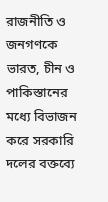রাজনীতি ও জনগণকে ভারত, চীন ও পাকিস্তানের মধ্যে বিভাজন করে সরকারি দলের বক্তব্যে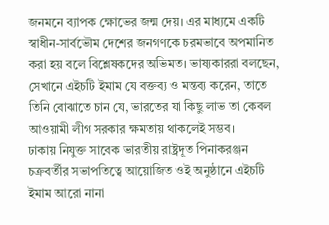জনমনে ব্যাপক ক্ষোভের জন্ম দেয়। এর মাধ্যমে একটি স্বাধীন-সার্বভৌম দেশের জনগণকে চরমভাবে অপমানিত করা হয় বলে বিশ্লেষকদের অভিমত। ভাষ্যকাররা বলছেন, সেখানে এইচটি ইমাম যে বক্তব্য ও মন্তব্য করেন, তাতে তিনি বোঝাতে চান যে, ভারতের যা কিছু লাভ তা কেবল আওয়ামী লীগ সরকার ক্ষমতায় থাকলেই সম্ভব।
ঢাকায় নিযুক্ত সাবেক ভারতীয় রাষ্ট্রদূত পিনাকরঞ্জন চক্রবর্তীর সভাপতিত্বে আয়োজিত ওই অনুষ্ঠানে এইচটি ইমাম আরো নানা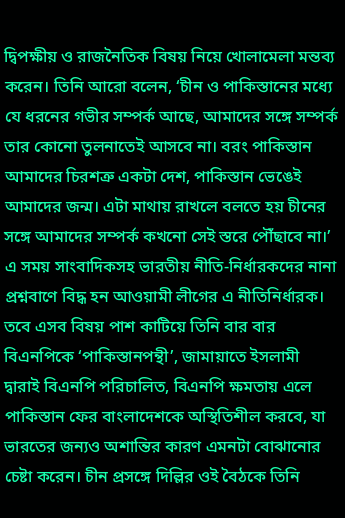দ্বিপক্ষীয় ও রাজনৈতিক বিষয় নিয়ে খোলামেলা মন্তব্য করেন। তিনি আরো বলেন, ‘চীন ও পাকিস্তানের মধ্যে যে ধরনের গভীর সম্পর্ক আছে, আমাদের সঙ্গে সম্পর্ক তার কোনো তুলনাতেই আসবে না। বরং পাকিস্তান আমাদের চিরশত্রু একটা দেশ, পাকিস্তান ভেঙেই আমাদের জন্ম। এটা মাথায় রাখলে বলতে হয় চীনের সঙ্গে আমাদের সম্পর্ক কখনো সেই স্তরে পৌঁছাবে না।’ এ সময় সাংবাদিকসহ ভারতীয় নীতি-নির্ধারকদের নানা প্রশ্নবাণে বিদ্ধ হন আওয়ামী লীগের এ নীতিনির্ধারক। তবে এসব বিষয় পাশ কাটিয়ে তিনি বার বার বিএনপিকে ‘পাকিস্তানপন্থী’, জামায়াতে ইসলামী দ্বারাই বিএনপি পরিচালিত, বিএনপি ক্ষমতায় এলে পাকিস্তান ফের বাংলাদেশকে অস্থিতিশীল করবে, যা ভারতের জন্যও অশান্তির কারণ এমনটা বোঝানোর চেষ্টা করেন। চীন প্রসঙ্গে দিল্লির ওই বৈঠকে তিনি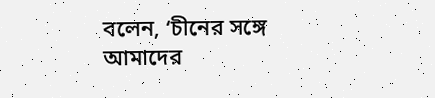বলেন, ‘চীনের সঙ্গে আমাদের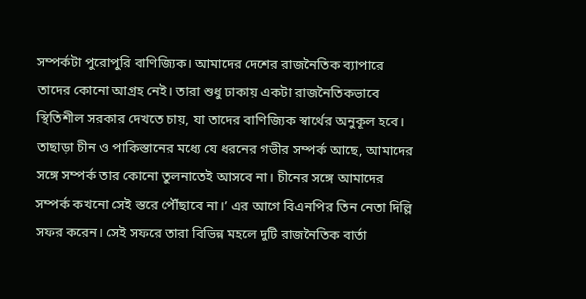সম্পর্কটা পুরোপুরি বাণিজ্যিক। আমাদের দেশের রাজনৈতিক ব্যাপারে তাদের কোনো আগ্রহ নেই। তারা শুধু ঢাকায় একটা রাজনৈতিকভাবে স্থিতিশীল সরকার দেখতে চায়, যা তাদের বাণিজ্যিক স্বার্থের অনুকূল হবে। তাছাড়া চীন ও পাকিস্তানের মধ্যে যে ধরনের গভীর সম্পর্ক আছে, আমাদের সঙ্গে সম্পর্ক তার কোনো তুলনাতেই আসবে না। চীনের সঙ্গে আমাদের সম্পর্ক কখনো সেই স্তরে পৌঁছাবে না।’ এর আগে বিএনপির তিন নেতা দিল্লি সফর করেন। সেই সফরে তারা বিভিন্ন মহলে দুটি রাজনৈতিক বার্তা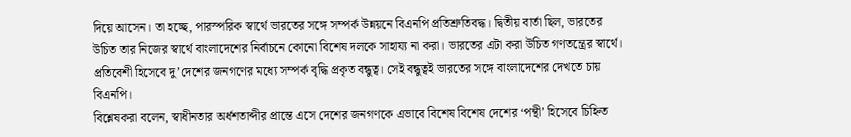দিয়ে আসেন। তা হচ্ছে, পারস্পরিক স্বার্থে ভারতের সঙ্গে সম্পর্ক উন্নয়নে বিএনপি প্রতিশ্রুতিবদ্ধ। দ্বিতীয় বার্তা ছিল, ভারতের উচিত তার নিজের স্বার্থে বাংলাদেশের নির্বাচনে কোনো বিশেষ দলকে সাহায্য না করা। ভারতের এটা করা উচিত গণতন্ত্রের স্বার্থে। প্রতিবেশী হিসেবে দু’দেশের জনগণের মধ্যে সম্পর্ক বৃদ্ধি প্রকৃত বন্ধুত্ব। সেই বন্ধুত্বই ভারতের সঙ্গে বাংলাদেশের দেখতে চায় বিএনপি।
বিশ্লেষকরা বলেন, স্বাধীনতার অর্ধশতাব্দীর প্রান্তে এসে দেশের জনগণকে এভাবে বিশেষ বিশেষ দেশের ‘পন্থী’ হিসেবে চিহ্নিত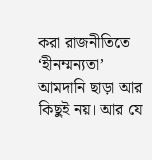করা রাজনীতিতে ‘হীনম্মন্যতা’ আমদানি ছাড়া আর কিছুই নয়। আর যে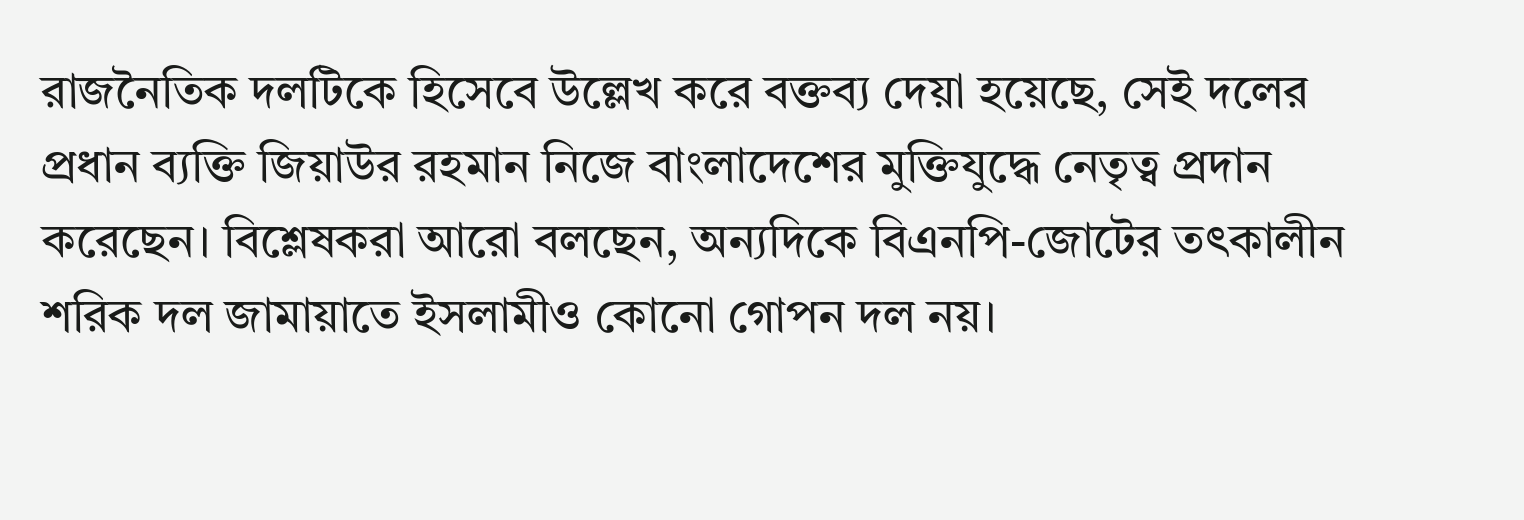রাজনৈতিক দলটিকে হিসেবে উল্লেখ করে বক্তব্য দেয়া হয়েছে, সেই দলের প্রধান ব্যক্তি জিয়াউর রহমান নিজে বাংলাদেশের মুক্তিযুদ্ধে নেতৃত্ব প্রদান করেছেন। বিশ্লেষকরা আরো বলছেন, অন্যদিকে বিএনপি-জোটের তৎকালীন শরিক দল জামায়াতে ইসলামীও কোনো গোপন দল নয়।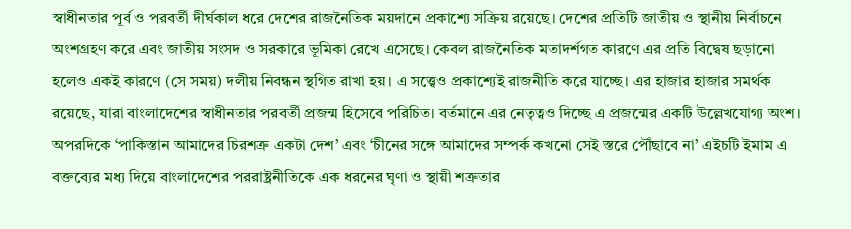স্বাধীনতার পূর্ব ও পরবর্তী দীর্ঘকাল ধরে দেশের রাজনৈতিক ময়দানে প্রকাশ্যে সক্রিয় রয়েছে। দেশের প্রতিটি জাতীয় ও স্থানীয় নির্বাচনে অংশগ্রহণ করে এবং জাতীয় সংসদ ও সরকারে ভূমিকা রেখে এসেছে। কেবল রাজনৈতিক মতাদর্শগত কারণে এর প্রতি বিদ্বেষ ছড়ানো হলেও একই কারণে (সে সময়) দলীয় নিবন্ধন স্থগিত রাখা হয়। এ সত্ত্বেও প্রকাশ্যেই রাজনীতি করে যাচ্ছে। এর হাজার হাজার সমর্থক রয়েছে, যারা বাংলাদেশের স্বাধীনতার পরবর্তী প্রজন্ম হিসেবে পরিচিত। বর্তমানে এর নেতৃত্বও দিচ্ছে এ প্রজন্মের একটি উল্লেখযোগ্য অংশ।
অপরদিকে ‘পাকিস্তান আমাদের চিরশত্রু একটা দেশ’ এবং ‘চীনের সঙ্গে আমাদের সম্পর্ক কখনো সেই স্তরে পৌঁছাবে না’ এইচটি ইমাম এ বক্তব্যের মধ্য দিয়ে বাংলাদেশের পররাষ্ট্রনীতিকে এক ধরনের ঘৃণা ও স্থায়ী শত্রুতার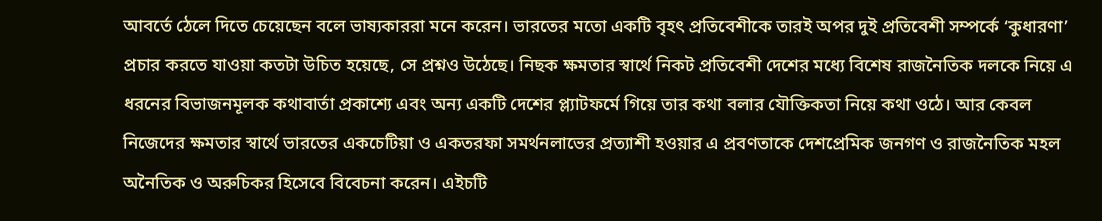আবর্তে ঠেলে দিতে চেয়েছেন বলে ভাষ্যকাররা মনে করেন। ভারতের মতো একটি বৃহৎ প্রতিবেশীকে তারই অপর দুই প্রতিবেশী সম্পর্কে ‘কুধারণা’ প্রচার করতে যাওয়া কতটা উচিত হয়েছে, সে প্রশ্নও উঠেছে। নিছক ক্ষমতার স্বার্থে নিকট প্রতিবেশী দেশের মধ্যে বিশেষ রাজনৈতিক দলকে নিয়ে এ ধরনের বিভাজনমূলক কথাবার্তা প্রকাশ্যে এবং অন্য একটি দেশের প্ল্যাটফর্মে গিয়ে তার কথা বলার যৌক্তিকতা নিয়ে কথা ওঠে। আর কেবল নিজেদের ক্ষমতার স্বার্থে ভারতের একচেটিয়া ও একতরফা সমর্থনলাভের প্রত্যাশী হওয়ার এ প্রবণতাকে দেশপ্রেমিক জনগণ ও রাজনৈতিক মহল অনৈতিক ও অরুচিকর হিসেবে বিবেচনা করেন। এইচটি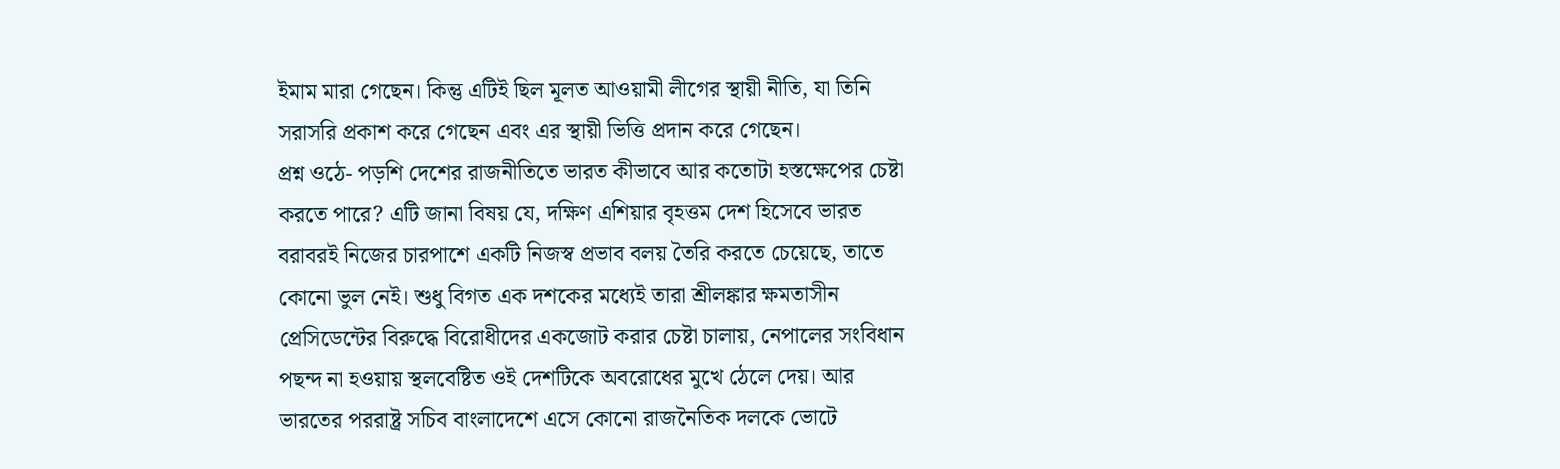ইমাম মারা গেছেন। কিন্তু এটিই ছিল মূলত আওয়ামী লীগের স্থায়ী নীতি, যা তিনি সরাসরি প্রকাশ করে গেছেন এবং এর স্থায়ী ভিত্তি প্রদান করে গেছেন।
প্রশ্ন ওঠে- পড়শি দেশের রাজনীতিতে ভারত কীভাবে আর কতোটা হস্তক্ষেপের চেষ্টা করতে পারে? এটি জানা বিষয় যে, দক্ষিণ এশিয়ার বৃহত্তম দেশ হিসেবে ভারত বরাবরই নিজের চারপাশে একটি নিজস্ব প্রভাব বলয় তৈরি করতে চেয়েছে, তাতে কোনো ভুল নেই। শুধু বিগত এক দশকের মধ্যেই তারা শ্রীলঙ্কার ক্ষমতাসীন প্রেসিডেন্টের বিরুদ্ধে বিরোধীদের একজোট করার চেষ্টা চালায়, নেপালের সংবিধান পছন্দ না হওয়ায় স্থলবেষ্টিত ওই দেশটিকে অবরোধের মুখে ঠেলে দেয়। আর ভারতের পররাষ্ট্র সচিব বাংলাদেশে এসে কোনো রাজনৈতিক দলকে ভোটে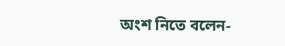অংশ নিতে বলেন-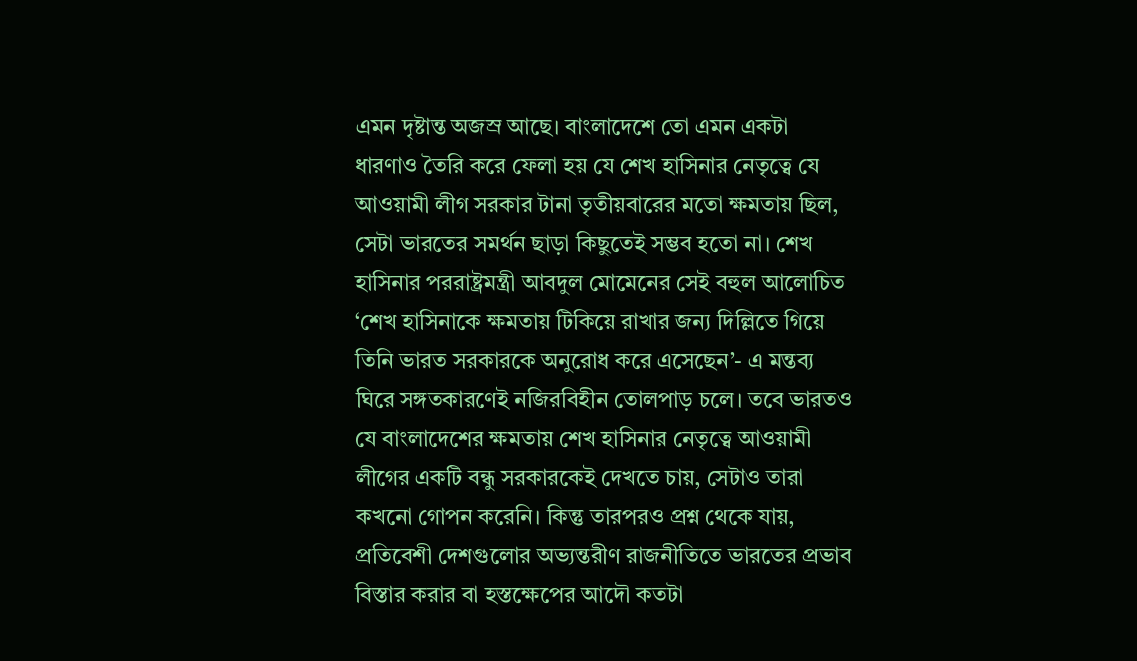এমন দৃষ্টান্ত অজস্র আছে। বাংলাদেশে তো এমন একটা ধারণাও তৈরি করে ফেলা হয় যে শেখ হাসিনার নেতৃত্বে যে আওয়ামী লীগ সরকার টানা তৃতীয়বারের মতো ক্ষমতায় ছিল, সেটা ভারতের সমর্থন ছাড়া কিছুতেই সম্ভব হতো না। শেখ হাসিনার পররাষ্ট্রমন্ত্রী আবদুল মোমেনের সেই বহুল আলোচিত ‘শেখ হাসিনাকে ক্ষমতায় টিকিয়ে রাখার জন্য দিল্লিতে গিয়ে তিনি ভারত সরকারকে অনুরোধ করে এসেছেন’- এ মন্তব্য ঘিরে সঙ্গতকারণেই নজিরবিহীন তোলপাড় চলে। তবে ভারতও যে বাংলাদেশের ক্ষমতায় শেখ হাসিনার নেতৃত্বে আওয়ামী লীগের একটি বন্ধু সরকারকেই দেখতে চায়, সেটাও তারা কখনো গোপন করেনি। কিন্তু তারপরও প্রশ্ন থেকে যায়, প্রতিবেশী দেশগুলোর অভ্যন্তরীণ রাজনীতিতে ভারতের প্রভাব বিস্তার করার বা হস্তক্ষেপের আদৌ কতটা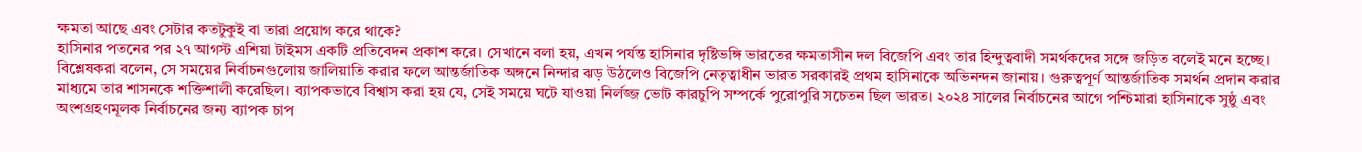ক্ষমতা আছে এবং সেটার কতটুকুই বা তারা প্রয়োগ করে থাকে?
হাসিনার পতনের পর ২৭ আগস্ট এশিয়া টাইমস একটি প্রতিবেদন প্রকাশ করে। সেখানে বলা হয়, এখন পর্যন্ত হাসিনার দৃষ্টিভঙ্গি ভারতের ক্ষমতাসীন দল বিজেপি এবং তার হিন্দুত্ববাদী সমর্থকদের সঙ্গে জড়িত বলেই মনে হচ্ছে। বিশ্লেষকরা বলেন, সে সময়ের নির্বাচনগুলোয় জালিয়াতি করার ফলে আন্তর্জাতিক অঙ্গনে নিন্দার ঝড় উঠলেও বিজেপি নেতৃত্বাধীন ভারত সরকারই প্রথম হাসিনাকে অভিনন্দন জানায়। গুরুত্বপূর্ণ আন্তর্জাতিক সমর্থন প্রদান করার মাধ্যমে তার শাসনকে শক্তিশালী করেছিল। ব্যাপকভাবে বিশ্বাস করা হয় যে, সেই সময়ে ঘটে যাওয়া নির্লজ্জ ভোট কারচুপি সম্পর্কে পুরোপুরি সচেতন ছিল ভারত। ২০২৪ সালের নির্বাচনের আগে পশ্চিমারা হাসিনাকে সুষ্ঠু এবং অংশগ্রহণমূলক নির্বাচনের জন্য ব্যাপক চাপ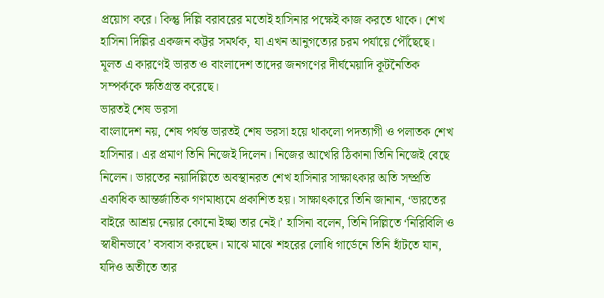প্রয়োগ করে। কিন্তু দিল্লি বরাবরের মতোই হাসিনার পক্ষেই কাজ করতে থাকে। শেখ হাসিনা দিল্লির একজন কট্টর সমর্থক, যা এখন আনুগত্যের চরম পর্যায়ে পৌঁছেছে। মূলত এ কারণেই ভারত ও বাংলাদেশ তাদের জনগণের দীর্ঘমেয়াদি কূটনৈতিক সম্পর্ককে ক্ষতিগ্রস্ত করেছে।
ভারতই শেষ ভরসা
বাংলাদেশ নয়, শেষ পর্যন্ত ভারতই শেষ ভরসা হয়ে থাকলো পদত্যাগী ও পলাতক শেখ হাসিনার। এর প্রমাণ তিনি নিজেই দিলেন। নিজের আখেরি ঠিকানা তিনি নিজেই বেছে নিলেন। ভারতের নয়াদিল্লিতে অবস্থানরত শেখ হাসিনার সাক্ষাৎকার অতি সম্প্রতি একাধিক আন্তর্জাতিক গণমাধ্যমে প্রকাশিত হয়। সাক্ষাৎকারে তিনি জানান, ‘ভারতের বাইরে আশ্রয় নেয়ার কোনো ইচ্ছা তার নেই।’ হাসিনা বলেন, তিনি দিল্লিতে ‘নিরিবিলি ও স্বাধীনভাবে’ বসবাস করছেন। মাঝে মাঝে শহরের লোধি গার্ডেনে তিনি হাঁটতে যান, যদিও অতীতে তার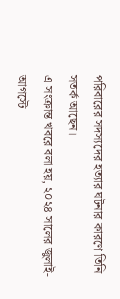পরিবারের সদস্যদের হত্যার ঘটনার কারণে তিনি সতর্ক আছেন।
এ সংক্রান্ত খবরে বলা হয়, ২০২৪ সালের জুলাই-আগস্টে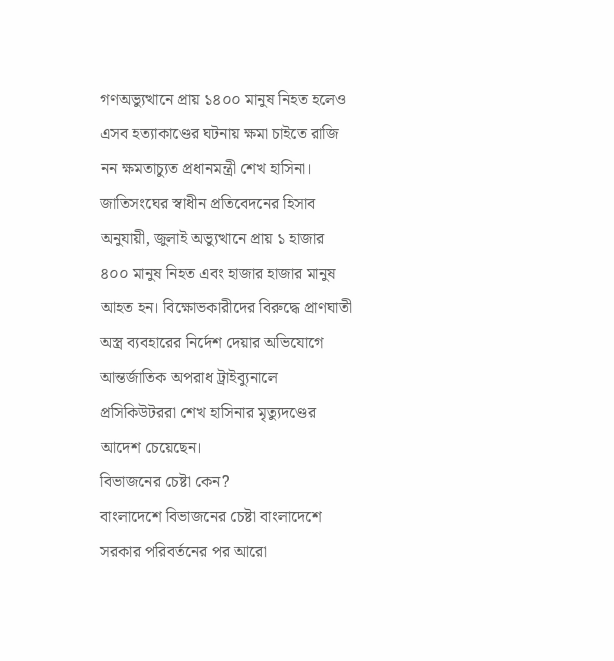গণঅভ্যুত্থানে প্রায় ১৪০০ মানুষ নিহত হলেও এসব হত্যাকাণ্ডের ঘটনায় ক্ষমা চাইতে রাজি নন ক্ষমতাচ্যুত প্রধানমন্ত্রী শেখ হাসিনা। জাতিসংঘের স্বাধীন প্রতিবেদনের হিসাব অনুযায়ী, জুলাই অভ্যুত্থানে প্রায় ১ হাজার ৪০০ মানুষ নিহত এবং হাজার হাজার মানুষ আহত হন। বিক্ষোভকারীদের বিরুদ্ধে প্রাণঘাতী অস্ত্র ব্যবহারের নির্দেশ দেয়ার অভিযোগে আন্তর্জাতিক অপরাধ ট্রাইব্যুনালে প্রসিকিউটররা শেখ হাসিনার মৃত্যুদণ্ডের আদেশ চেয়েছেন।
বিভাজনের চেষ্টা কেন?
বাংলাদেশে বিভাজনের চেষ্টা বাংলাদেশে সরকার পরিবর্তনের পর আরো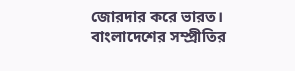জোরদার করে ভারত। বাংলাদেশের সম্প্রীতির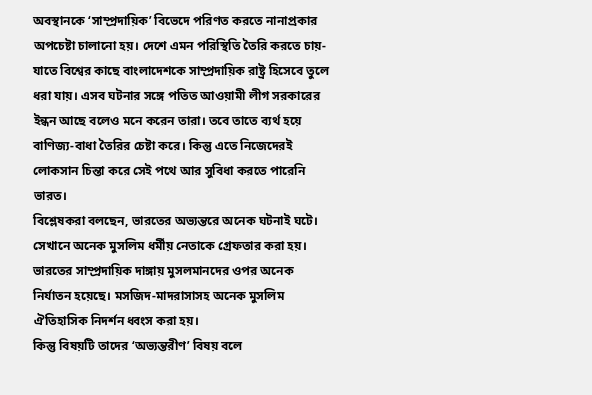অবস্থানকে ‘সাম্প্রদায়িক’ বিভেদে পরিণত করতে নানাপ্রকার অপচেষ্টা চালানো হয়। দেশে এমন পরিস্থিতি তৈরি করতে চায়- যাতে বিশ্বের কাছে বাংলাদেশকে সাম্প্রদায়িক রাষ্ট্র হিসেবে তুলে ধরা যায়। এসব ঘটনার সঙ্গে পতিত আওয়ামী লীগ সরকারের ইন্ধন আছে বলেও মনে করেন তারা। তবে তাতে ব্যর্থ হয়ে বাণিজ্য-বাধা তৈরির চেষ্টা করে। কিন্তু এতে নিজেদেরই লোকসান চিন্তা করে সেই পথে আর সুবিধা করতে পারেনি ভারত।
বিশ্লেষকরা বলছেন, ভারতের অভ্যন্তরে অনেক ঘটনাই ঘটে। সেখানে অনেক মুসলিম ধর্মীয় নেতাকে গ্রেফতার করা হয়। ভারতের সাম্প্রদায়িক দাঙ্গায় মুসলমানদের ওপর অনেক নির্যাতন হয়েছে। মসজিদ-মাদরাসাসহ অনেক মুসলিম ঐতিহাসিক নিদর্শন ধ্বংস করা হয়।
কিন্তু বিষয়টি তাদের ‘অভ্যন্তরীণ’ বিষয় বলে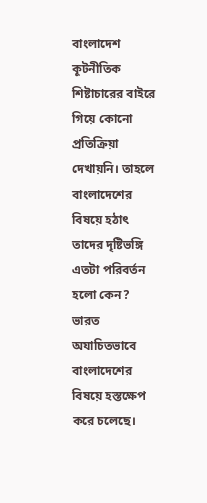বাংলাদেশ কূটনীতিক শিষ্টাচারের বাইরে গিয়ে কোনো প্রতিক্রিয়া দেখায়নি। তাহলে বাংলাদেশের বিষয়ে হঠাৎ তাদের দৃষ্টিভঙ্গি এতটা পরিবর্তন হলো কেন? ভারত অযাচিতভাবে বাংলাদেশের বিষয়ে হস্তক্ষেপ করে চলেছে।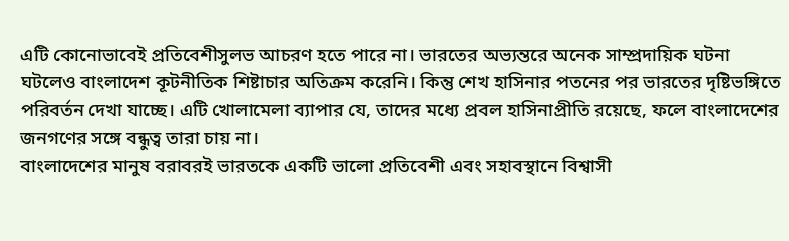এটি কোনোভাবেই প্রতিবেশীসুলভ আচরণ হতে পারে না। ভারতের অভ্যন্তরে অনেক সাম্প্রদায়িক ঘটনা ঘটলেও বাংলাদেশ কূটনীতিক শিষ্টাচার অতিক্রম করেনি। কিন্তু শেখ হাসিনার পতনের পর ভারতের দৃষ্টিভঙ্গিতে পরিবর্তন দেখা যাচ্ছে। এটি খোলামেলা ব্যাপার যে, তাদের মধ্যে প্রবল হাসিনাপ্রীতি রয়েছে, ফলে বাংলাদেশের জনগণের সঙ্গে বন্ধুত্ব তারা চায় না।
বাংলাদেশের মানুষ বরাবরই ভারতকে একটি ভালো প্রতিবেশী এবং সহাবস্থানে বিশ্বাসী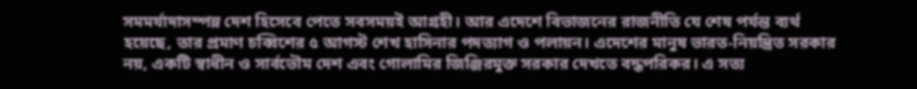সমমর্যাদাসম্পন্ন দেশ হিসেবে পেতে সবসময়ই আগ্রহী। আর এদেশে বিভাজনের রাজনীতি যে শেষ পর্যন্ত ব্যর্থ হয়েছে, তার প্রমাণ চব্বিশের ৫ আগস্ট শেখ হাসিনার পদত্যাগ ও পলায়ন। এদেশের মানুষ ভারত-নিয়ন্ত্রিত সরকার নয়, একটি স্বাধীন ও সার্বভৌম দেশ এবং গোলামির জিঞ্জিরমুক্ত সরকার দেখতে বদ্ধপরিকর। এ সত্য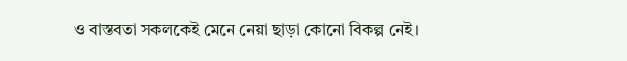ও বাস্তবতা সকলকেই মেনে নেয়া ছাড়া কোনো বিকল্প নেই।